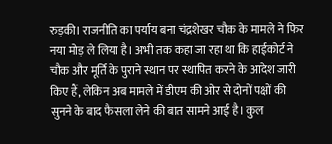रुड़की। राजनीति का पर्याय बना चंद्रशेखर चौक के मामले ने फिर नया मोड़ ले लिया है। अभी तक कहा जा रहा था कि हाईकोर्ट ने चौक और मूर्ति के पुराने स्थान पर स्थापित करने के आदेश जारी किए हैं, लेकिन अब मामले में डीएम की ओर से दोनों पक्षों की सुनने के बाद फैसला लेने की बात सामने आई है। कुल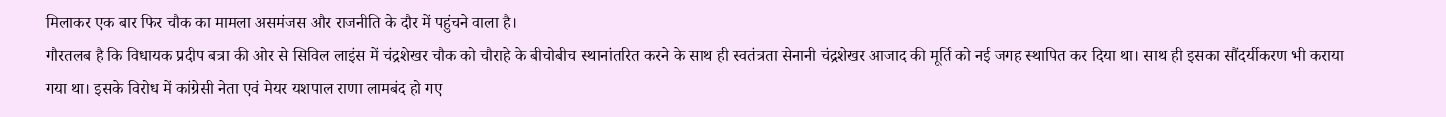मिलाकर एक बार फिर चौक का मामला असमंजस और राजनीति के दौर में पहुंचने वाला है।
गौरतलब है कि विधायक प्रदीप बत्रा की ओर से सिविल लाइंस में चंद्रशेखर चौक को चौराहे के बीचोबीच स्थानांतरित करने के साथ ही स्वतंत्रता सेनानी चंद्रशेखर आजाद की मूर्ति को नई जगह स्थापित कर दिया था। साथ ही इसका सौंदर्यीकरण भी कराया गया था। इसके विरोध में कांग्रेसी नेता एवं मेयर यशपाल राणा लामबंद हो गए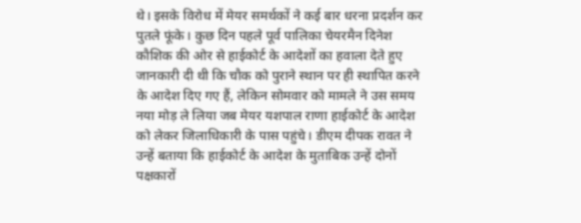थे। इसके विरोध में मेयर समर्थकों ने कई बार धरना प्रदर्शन कर पुतले फूंके। कुछ दिन पहले पूर्व पालिका चेयरमैन दिनेश कौशिक की ओर से हाईकोर्ट के आदेशों का हवाला देते हुए जानकारी दी थी कि चौक को पुराने स्थान पर ही स्थापित करने के आदेश दिए गए हैं, लेकिन सोमवार को मामले ने उस समय नया मोड़ ले लिया जब मेयर यशपाल राणा हाईकोर्ट के आदेश को लेकर जिलाधिकारी के पास पहुंचे। डीएम दीपक रावत ने उन्हें बताया कि हाईकोर्ट के आदेश के मुताबिक उन्हें दोनों पक्षकारों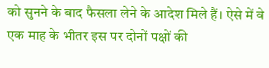को सुनने के बाद फैसला लेने के आदेश मिले हैं। ऐसे में वे एक माह के भीतर इस पर दोनों पक्षों की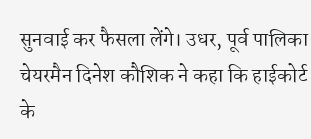सुनवाई कर फैसला लेंगे। उधर, पूर्व पालिका चेयरमैन दिनेश कौशिक ने कहा कि हाईकोर्ट के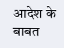आदेश के बाबत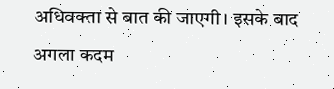अधिवक्ता से बात की जाएगी। इसके बाद अगला कदम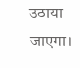उठाया जाएगा।